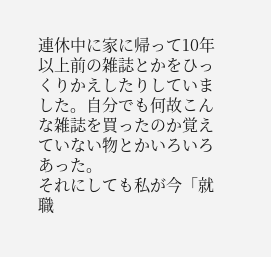連休中に家に帰って10年以上前の雑誌とかをひっくりかえしたりしていました。自分でも何故こんな雑誌を買ったのか覚えていない物とかいろいろあった。
それにしても私が今「就職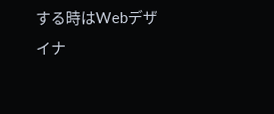する時はWebデザイナ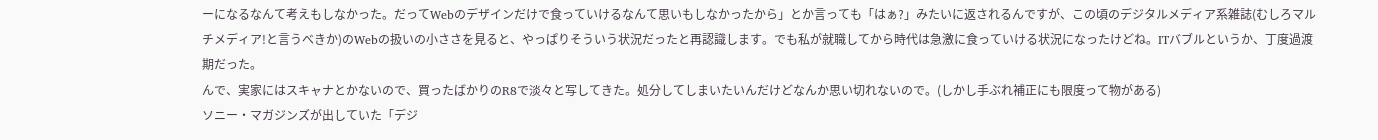ーになるなんて考えもしなかった。だってWebのデザインだけで食っていけるなんて思いもしなかったから」とか言っても「はぁ?」みたいに返されるんですが、この頃のデジタルメディア系雑誌(むしろマルチメディア!と言うべきか)のWebの扱いの小ささを見ると、やっぱりそういう状況だったと再認識します。でも私が就職してから時代は急激に食っていける状況になったけどね。ITバブルというか、丁度過渡期だった。
んで、実家にはスキャナとかないので、買ったばかりのR8で淡々と写してきた。処分してしまいたいんだけどなんか思い切れないので。(しかし手ぶれ補正にも限度って物がある)
ソニー・マガジンズが出していた「デジ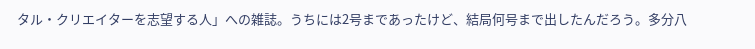タル・クリエイターを志望する人」への雑誌。うちには2号まであったけど、結局何号まで出したんだろう。多分八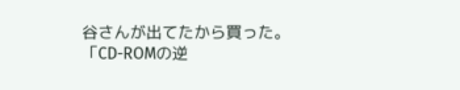谷さんが出てたから買った。
「CD-ROMの逆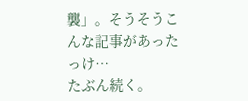襲」。そうそうこんな記事があったっけ…
たぶん続く。